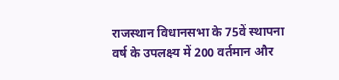राजस्थान विधानसभा के 75वें स्थापना वर्ष के उपलक्ष्य में 200 वर्तमान और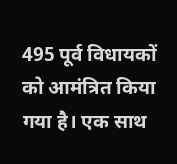495 पूर्व विधायकों को आमंत्रित किया गया है। एक साथ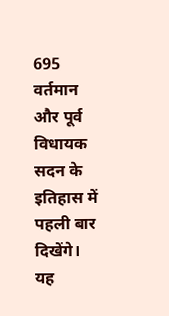695 वर्तमान और पूर्व विधायक सदन के इतिहास में पहली बार दिखेंगे। यह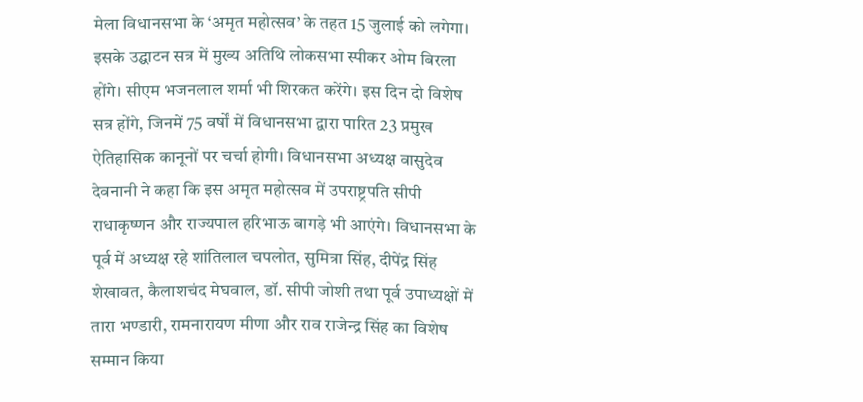मेला विधानसभा के ‘अमृत महोत्सव’ के तहत 15 जुलाई को लगेगा। इसके उद्घाटन सत्र में मुख्य अतिथि लोकसभा स्पीकर ओम बिरला होंगे। सीएम भजनलाल शर्मा भी शिरकत करेंगे। इस दिन दो विशेष सत्र होंगे, जिनमें 75 वर्षों में विधानसभा द्वारा पारित 23 प्रमुख ऐतिहासिक कानूनों पर चर्चा होगी। विधानसभा अध्यक्ष वासुदेव देवनानी ने कहा कि इस अमृत महोत्सव में उपराष्ट्रपति सीपी राधाकृष्णन और राज्यपाल हरिभाऊ बागड़े भी आएंगे। विधानसभा के पूर्व में अध्यक्ष रहे शांतिलाल चपलोत, सुमित्रा सिंह, दीपेंद्र सिंह शेखावत, कैलाशचंद मेघवाल, डॉ. सीपी जोशी तथा पूर्व उपाध्यक्षों में तारा भण्डारी, रामनारायण मीणा और राव राजेन्द्र सिंह का विशेष सम्मान किया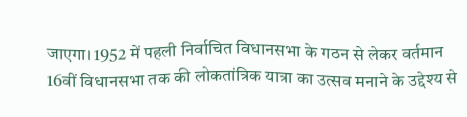जाएगा। 1952 में पहली निर्वाचित विधानसभा के गठन से लेकर वर्तमान 16वीं विधानसभा तक की लोकतांत्रिक यात्रा का उत्सव मनाने के उद्देश्य से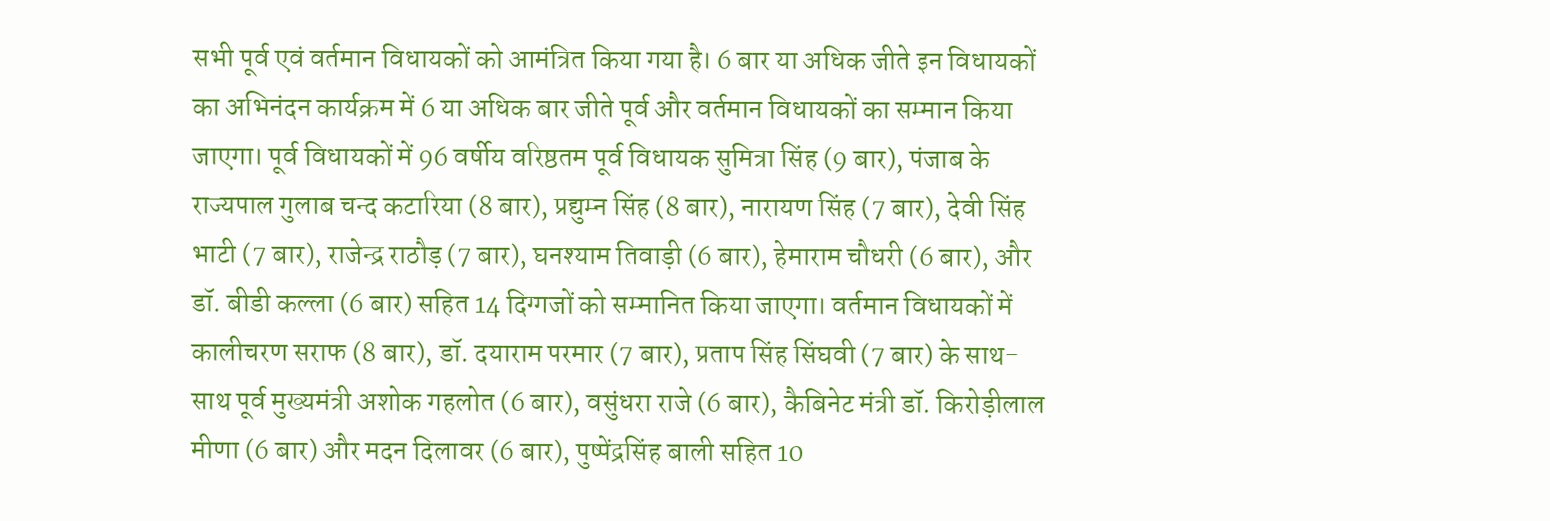सभी पूर्व एवं वर्तमान विधायकों को आमंत्रित किया गया है। 6 बार या अधिक जीते इन विधायकों का अभिनंदन कार्यक्रम में 6 या अधिक बार जीते पूर्व और वर्तमान विधायकों का सम्मान किया जाएगा। पूर्व विधायकों में 96 वर्षीय वरिष्ठतम पूर्व विधायक सुमित्रा सिंह (9 बार), पंजाब के राज्यपाल गुलाब चन्द कटारिया (8 बार), प्रद्युम्न सिंह (8 बार), नारायण सिंह (7 बार), देवी सिंह भाटी (7 बार), राजेन्द्र राठौड़ (7 बार), घनश्याम तिवाड़ी (6 बार), हेमाराम चौधरी (6 बार), और डॉ. बीडी कल्ला (6 बार) सहित 14 दिग्गजों को सम्मानित किया जाएगा। वर्तमान विधायकों में कालीचरण सराफ (8 बार), डॉ. दयाराम परमार (7 बार), प्रताप सिंह सिंघवी (7 बार) के साथ-साथ पूर्व मुख्यमंत्री अशोक गहलोत (6 बार), वसुंधरा राजे (6 बार), कैबिनेट मंत्री डॉ. किरोड़ीलाल मीणा (6 बार) और मदन दिलावर (6 बार), पुष्पेंद्रसिंह बाली सहित 10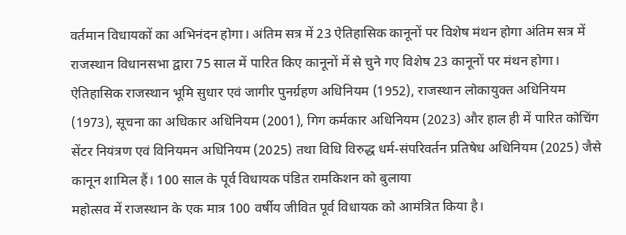वर्तमान विधायकों का अभिनंदन होगा। अंतिम सत्र में 23 ऐतिहासिक कानूनों पर विशेष मंथन होगा अंतिम सत्र में राजस्थान विधानसभा द्वारा 75 साल में पारित किए कानूनों में से चुने गए विशेष 23 कानूनों पर मंथन होगा। ऐतिहासिक राजस्थान भूमि सुधार एवं जागीर पुनर्ग्रहण अधिनियम (1952), राजस्थान लोकायुक्त अधिनियम (1973), सूचना का अधिकार अधिनियम (2001), गिग कर्मकार अधिनियम (2023) और हाल ही में पारित कोचिंग सेंटर नियंत्रण एवं विनियमन अधिनियम (2025) तथा विधि विरुद्ध धर्म-संपरिवर्तन प्रतिषेध अधिनियम (2025) जैसे कानून शामिल हैं। 100 साल के पूर्व विधायक पंडित रामकिशन को बुलाया
महोत्सव में राजस्थान के एक मात्र 100 वर्षीय जीवित पूर्व विधायक को आमंत्रित किया है।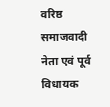वरिष्ठ समाजवादी नेता एवं पूर्व विधायक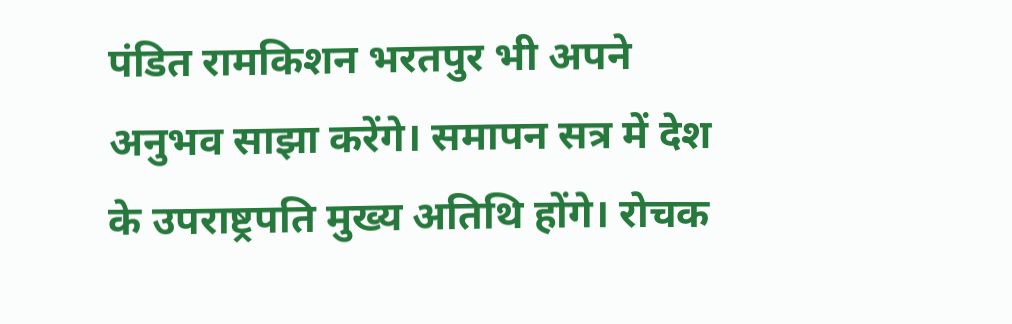पंडित रामकिशन भरतपुर भी अपने अनुभव साझा करेंगे। समापन सत्र में देश के उपराष्ट्रपति मुख्य अतिथि होंगे। रोचक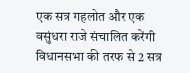एक सत्र गहलोत और एक वसुंधरा राजे संचालित करेंगी
विधानसभा की तरफ से 2 सत्र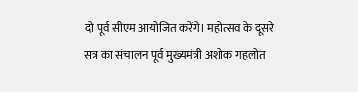दो पूर्व सीएम आयोजित करेंगे। महोत्सव के दूसरे सत्र का संचालन पूर्व मुख्यमंत्री अशोक गहलोत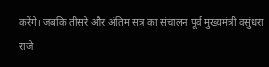करेंगे। जबकि तीसरे और अंतिम सत्र का संचालन पूर्व मुख्यमंत्री वसुंधरा राजे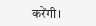करेंगी।